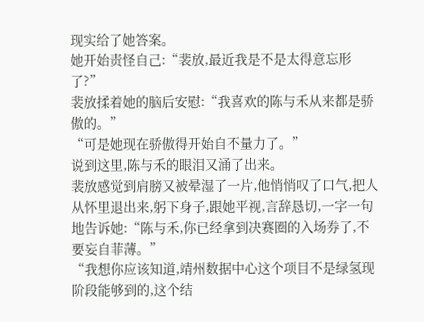现实给了她答案。
她开始责怪自己:“裴放,最近我是不是太得意忘形了?”
裴放揉着她的脑后安慰:“我喜欢的陈与禾从来都是骄傲的。”
“可是她现在骄傲得开始自不量力了。”
说到这里,陈与禾的眼泪又涌了出来。
裴放感觉到肩膀又被晕湿了一片,他悄悄叹了口气,把人从怀里退出来,躬下身子,跟她平视,言辞恳切,一字一句地告诉她:“陈与禾,你已经拿到决赛圈的入场券了,不要妄自菲薄。”
“我想你应该知道,靖州数据中心这个项目不是绿氢现阶段能够到的,这个结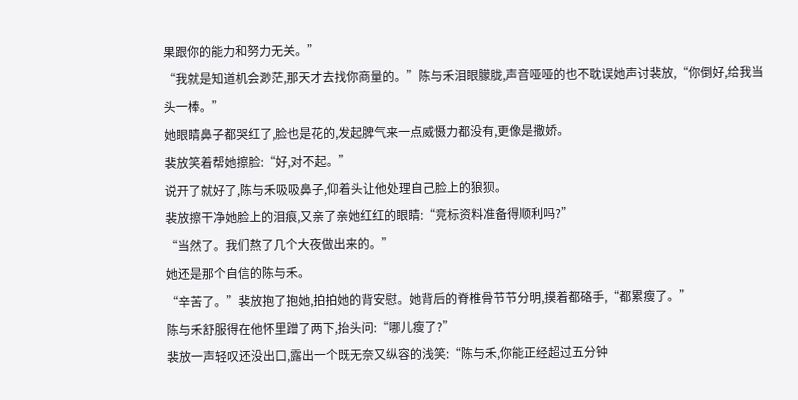果跟你的能力和努力无关。”
“我就是知道机会渺茫,那天才去找你商量的。”陈与禾泪眼朦胧,声音哑哑的也不耽误她声讨裴放,“你倒好,给我当头一棒。”
她眼睛鼻子都哭红了,脸也是花的,发起脾气来一点威慑力都没有,更像是撒娇。
裴放笑着帮她擦脸:“好,对不起。”
说开了就好了,陈与禾吸吸鼻子,仰着头让他处理自己脸上的狼狈。
裴放擦干净她脸上的泪痕,又亲了亲她红红的眼睛:“竞标资料准备得顺利吗?”
“当然了。我们熬了几个大夜做出来的。”
她还是那个自信的陈与禾。
“辛苦了。”裴放抱了抱她,拍拍她的背安慰。她背后的脊椎骨节节分明,摸着都硌手,“都累瘦了。”
陈与禾舒服得在他怀里蹭了两下,抬头问:“哪儿瘦了?”
裴放一声轻叹还没出口,露出一个既无奈又纵容的浅笑:“陈与禾,你能正经超过五分钟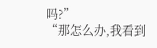吗?”
“那怎么办,我看到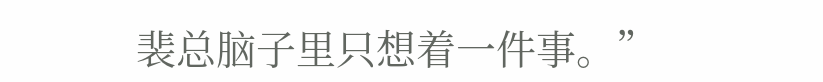裴总脑子里只想着一件事。”